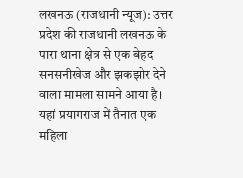लखनऊ (राजधानी न्यूज): उत्तर प्रदेश की राजधानी लखनऊ के पारा थाना क्षेत्र से एक बेहद सनसनीखेज और झकझोर देने वाला मामला सामने आया है। यहां प्रयागराज में तैनात एक महिला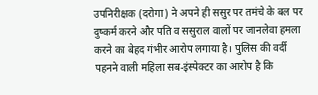उपनिरीक्षक (दरोगा) ने अपने ही ससुर पर तमंचे के बल पर दुष्कर्म करने और पति व ससुराल वालों पर जानलेवा हमला करने का बेहद गंभीर आरोप लगाया है। पुलिस की वर्दी पहनने वाली महिला सब-इंस्पेक्टर का आरोप है कि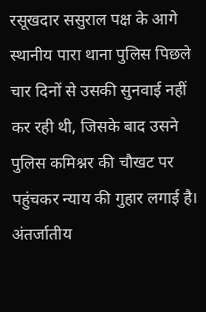रसूखदार ससुराल पक्ष के आगे स्थानीय पारा थाना पुलिस पिछले चार दिनों से उसकी सुनवाई नहीं कर रही थी, जिसके बाद उसने पुलिस कमिश्नर की चौखट पर पहुंचकर न्याय की गुहार लगाई है।
अंतर्जातीय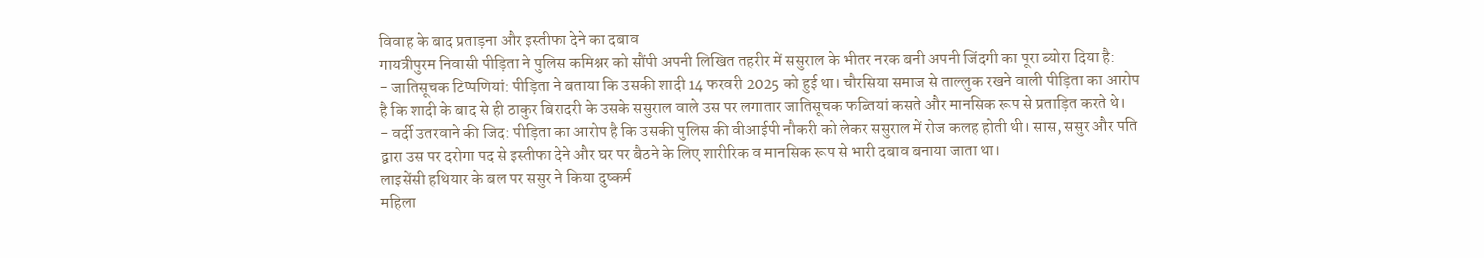विवाह के बाद प्रताड़ना और इस्तीफा देने का दबाव
गायत्रीपुरम निवासी पीड़िता ने पुलिस कमिश्नर को सौंपी अपनी लिखित तहरीर में ससुराल के भीतर नरक बनी अपनी जिंदगी का पूरा ब्योरा दिया है:
- जातिसूचक टिप्पणियां: पीड़िता ने बताया कि उसकी शादी 14 फरवरी 2025 को हुई था। चौरसिया समाज से ताल्लुक रखने वाली पीड़िता का आरोप है कि शादी के बाद से ही ठाकुर बिरादरी के उसके ससुराल वाले उस पर लगातार जातिसूचक फब्तियां कसते और मानसिक रूप से प्रताड़ित करते थे।
- वर्दी उतरवाने की जिद: पीड़िता का आरोप है कि उसकी पुलिस की वीआईपी नौकरी को लेकर ससुराल में रोज कलह होती थी। सास, ससुर और पति द्वारा उस पर दरोगा पद से इस्तीफा देने और घर पर बैठने के लिए शारीरिक व मानसिक रूप से भारी दबाव बनाया जाता था।
लाइसेंसी हथियार के बल पर ससुर ने किया दुष्कर्म
महिला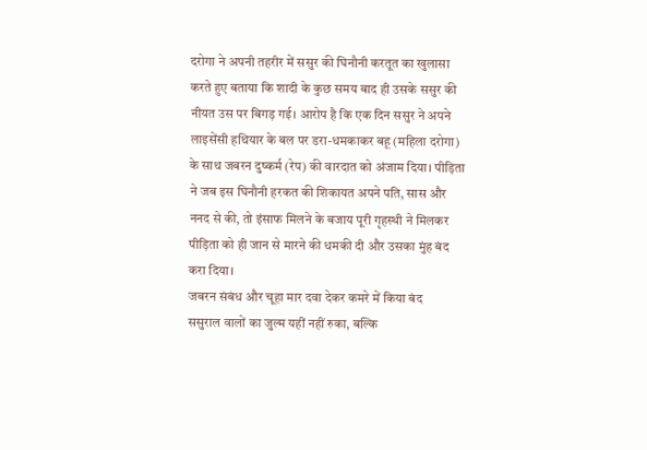दरोगा ने अपनी तहरीर में ससुर की घिनौनी करतूत का खुलासा करते हुए बताया कि शादी के कुछ समय बाद ही उसके ससुर की नीयत उस पर बिगड़ गई। आरोप है कि एक दिन ससुर ने अपने लाइसेंसी हथियार के बल पर डरा-धमकाकर बहू (महिला दरोगा) के साथ जबरन दुष्कर्म (रेप) की वारदात को अंजाम दिया। पीड़िता ने जब इस घिनौनी हरकत की शिकायत अपने पति, सास और ननद से की, तो इंसाफ मिलने के बजाय पूरी गृहस्थी ने मिलकर पीड़िता को ही जान से मारने की धमकी दी और उसका मुंह बंद करा दिया।
जबरन संबंध और चूहा मार दवा देकर कमरे में किया बंद
ससुराल वालों का जुल्म यहीं नहीं रुका, बल्कि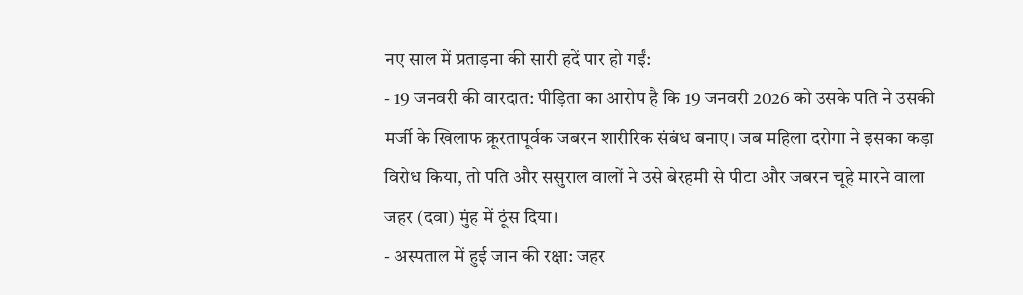नए साल में प्रताड़ना की सारी हदें पार हो गईं:
- 19 जनवरी की वारदात: पीड़िता का आरोप है कि 19 जनवरी 2026 को उसके पति ने उसकी मर्जी के खिलाफ क्रूरतापूर्वक जबरन शारीरिक संबंध बनाए। जब महिला दरोगा ने इसका कड़ा विरोध किया, तो पति और ससुराल वालों ने उसे बेरहमी से पीटा और जबरन चूहे मारने वाला जहर (दवा) मुंह में ठूंस दिया।
- अस्पताल में हुई जान की रक्षा: जहर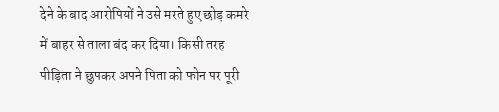देने के बाद आरोपियों ने उसे मरते हुए छोड़ कमरे में बाहर से ताला बंद कर दिया। किसी तरह पीड़िता ने छुपकर अपने पिता को फोन पर पूरी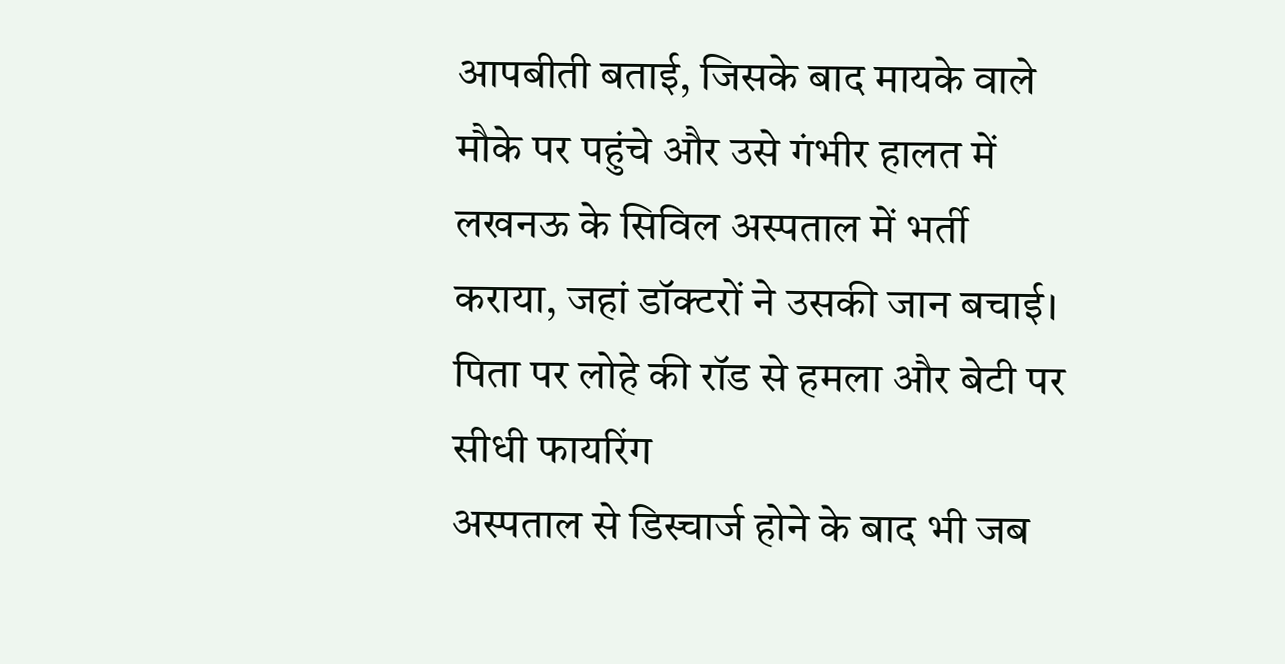आपबीती बताई, जिसके बाद मायके वाले मौके पर पहुंचे और उसे गंभीर हालत में लखनऊ के सिविल अस्पताल में भर्ती कराया, जहां डॉक्टरों ने उसकी जान बचाई।
पिता पर लोहे की रॉड से हमला और बेटी पर सीधी फायरिंग
अस्पताल से डिस्चार्ज होने के बाद भी जब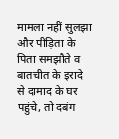मामला नहीं सुलझा और पीड़िता के पिता समझौते व बातचीत के इरादे से दामाद के घर पहुंचे, तो दबंग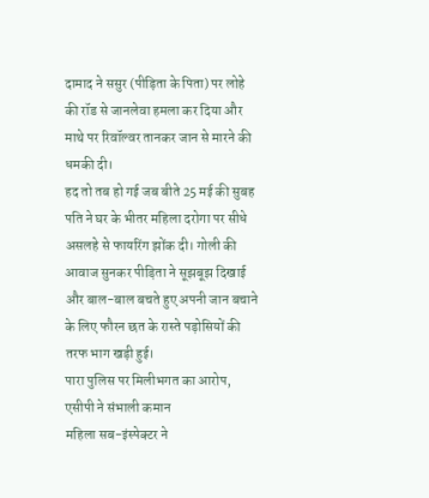दामाद ने ससुर (पीड़िता के पिता) पर लोहे की रॉड से जानलेवा हमला कर दिया और माथे पर रिवॉल्वर तानकर जान से मारने की धमकी दी।
हद तो तब हो गई जब बीते 25 मई की सुबह पति ने घर के भीतर महिला दरोगा पर सीधे असलहे से फायरिंग झोंक दी। गोली की आवाज सुनकर पीड़िता ने सूझबूझ दिखाई और बाल-बाल बचते हुए अपनी जान बचाने के लिए फौरन छत के रास्ते पड़ोसियों की तरफ भाग खड़ी हुई।
पारा पुलिस पर मिलीभगत का आरोप, एसीपी ने संभाली कमान
महिला सब-इंस्पेक्टर ने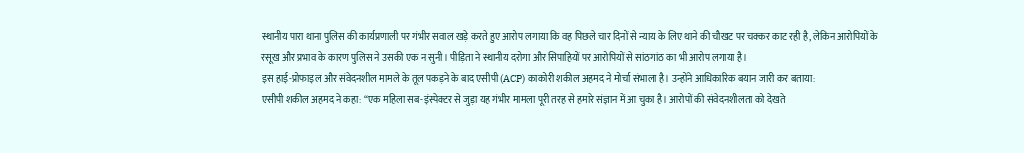स्थानीय पारा थाना पुलिस की कार्यप्रणाली पर गंभीर सवाल खड़े करते हुए आरोप लगाया कि वह पिछले चार दिनों से न्याय के लिए थाने की चौखट पर चक्कर काट रही है, लेकिन आरोपियों के रसूख और प्रभाव के कारण पुलिस ने उसकी एक न सुनी। पीड़िता ने स्थानीय दरोगा और सिपाहियों पर आरोपियों से सांठगांठ का भी आरोप लगाया है।
इस हाई-प्रोफाइल और संवेदनशील मामले के तूल पकड़ने के बाद एसीपी (ACP) काकोरी शकील अहमद ने मोर्चा संभाला है। उन्होंने आधिकारिक बयान जारी कर बताया:
एसीपी शकील अहमद ने कहा: “एक महिला सब-इंस्पेक्टर से जुड़ा यह गंभीर मामला पूरी तरह से हमारे संज्ञान में आ चुका है। आरोपों की संवेदनशीलता को देखते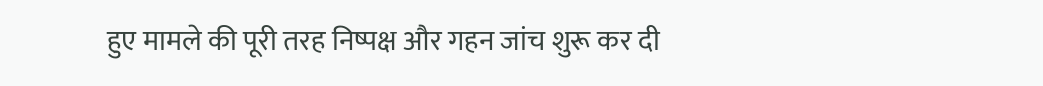हुए मामले की पूरी तरह निष्पक्ष और गहन जांच शुरू कर दी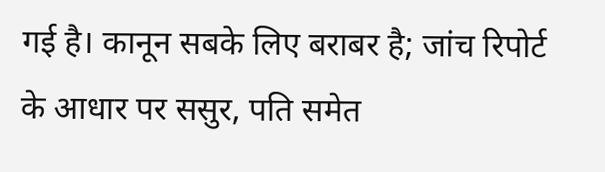गई है। कानून सबके लिए बराबर है; जांच रिपोर्ट के आधार पर ससुर, पति समेत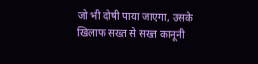जो भी दोषी पाया जाएगा, उसके खिलाफ सख्त से सख्त कानूनी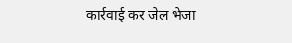कार्रवाई कर जेल भेजा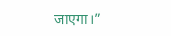जाएगा।”